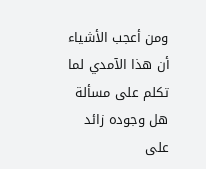ومن أعجب الأشياء أن هذا الآمدي لما تكلم على مسألة هل وجوده زائد على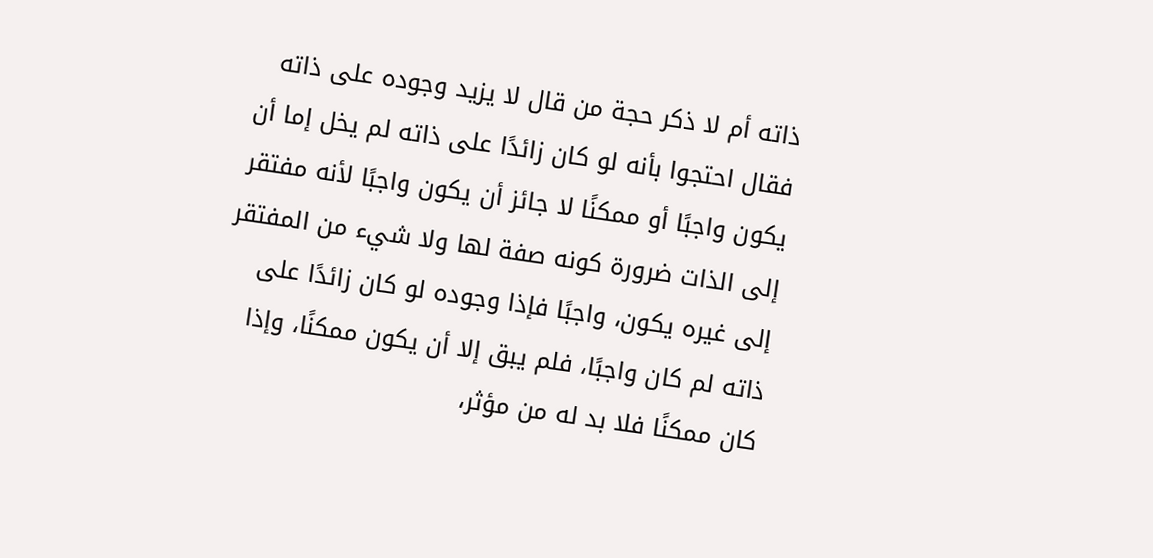ذاته أم لا ذكر حجة من قال لا يزيد وجوده على ذاته فقال احتجوا بأنه لو كان زائدًا على ذاته لم يخل إما أن يكون واجبًا أو ممكنًا لا جائز أن يكون واجبًا لأنه مفتقر إلى الذات ضرورة كونه صفة لها ولا شيء من المفتقر إلى غيره يكون، واجبًا فإذا وجوده لو كان زائدًا على ذاته لم كان واجبًا، فلم يبق إلا أن يكون ممكنًا، وإذا كان ممكنًا فلا بد له من مؤثر،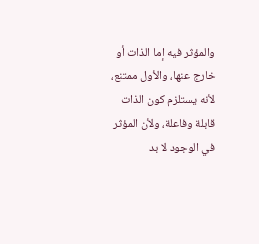والمؤثر فيه إما الذات أو خارج عنها، والأول ممتنع، لأنه يستلزم كون الذات قابلة وفاعلة، ولأن المؤثر في الوجود لا بد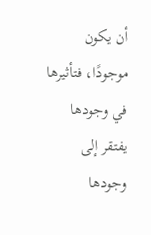أن يكون موجودًا، فتأثيرها في وجودها يفتقر إلى وجودها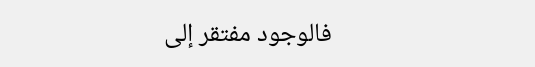فالوجود مفتقر إلى